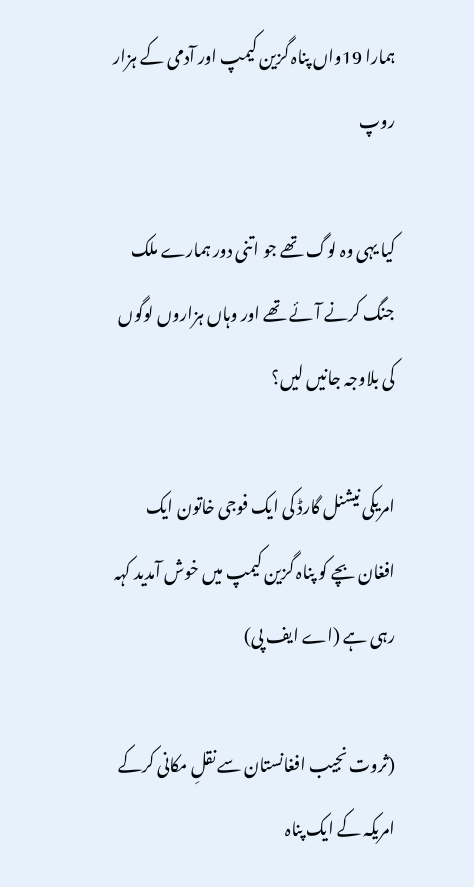ہمارا 19واں پناہ گزین کیمپ اور آدمی کے ہزار روپ

کیا یہی وہ لوگ تھے جو اتنی دور ہمارے ملک جنگ کرنے آئے تھے اور وہاں ہزاروں لوگوں کی بلاوجہ جانیں لیں؟

امریکی نیشنل گارڈ کی ایک فوجی خاتون ایک افغان بچے کو پناہ گزین کیمپ میں خوش آمدید کہہ رہی ہے (اے ایف پی)

(ثروت نجیب افغانستان سے نقلِ مکانی کرکے امریکہ کے ایک پناہ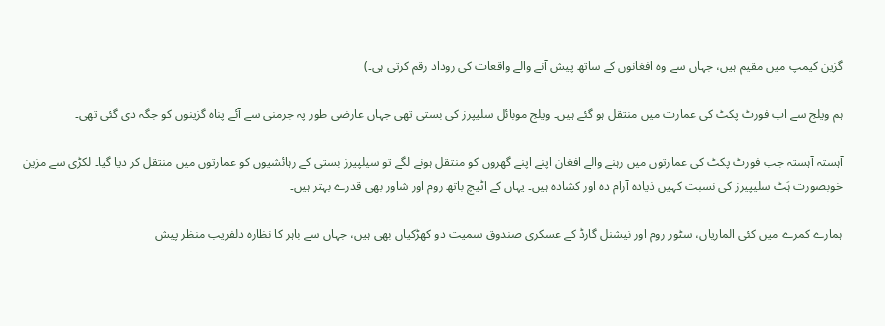گزین کیمپ میں مقیم ہیں، جہاں سے وہ افغانوں کے ساتھ پیش آنے والے واقعات کی روداد رقم کرتی ہی۔)

ہم ویلج سے اب فورٹ پکٹ کی عمارت میں منتقل ہو گئے ہیں۔ ویلج موبائل سلیپرز کی بستی تھی جہاں عارضی طور پہ جرمنی سے آئے پناہ گزینوں کو جگہ دی گئی تھی۔

آہستہ آہستہ جب فورٹ پکٹ کی عمارتوں میں رہنے والے افغان اپنے اپنے گھروں کو منتقل ہونے لگے تو سیلپیرز بستی کے رہائشیوں کو عمارتوں میں منتقل کر دیا گیا۔ لکڑی سے مزین خوبصورت ہَٹ سلیپیرز کی نسبت کہیں ذیادہ آرام دہ اور کشادہ ہیں۔ یہاں کے اٹیچ باتھ روم اور شاور بھی قدرے بہتر ہیں۔

ہمارے کمرے میں کئی الماریاں، سٹور روم اور نیشنل گارڈ کے عسکری صندوق سمیت دو کھڑکیاں بھی ہیں، جہاں سے باہر کا نظارہ دلفریب منظر پیش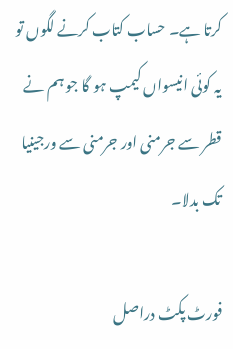کرتا ہے۔ حساب کتاب کرنے لگوں تو یہ کوئی انیسواں کیمپ ہو گا جو ہم نے قطر سے جرمنی اور جرمنی سے ورجینیا تک بدلا۔

فورٹ پکٹ دراصل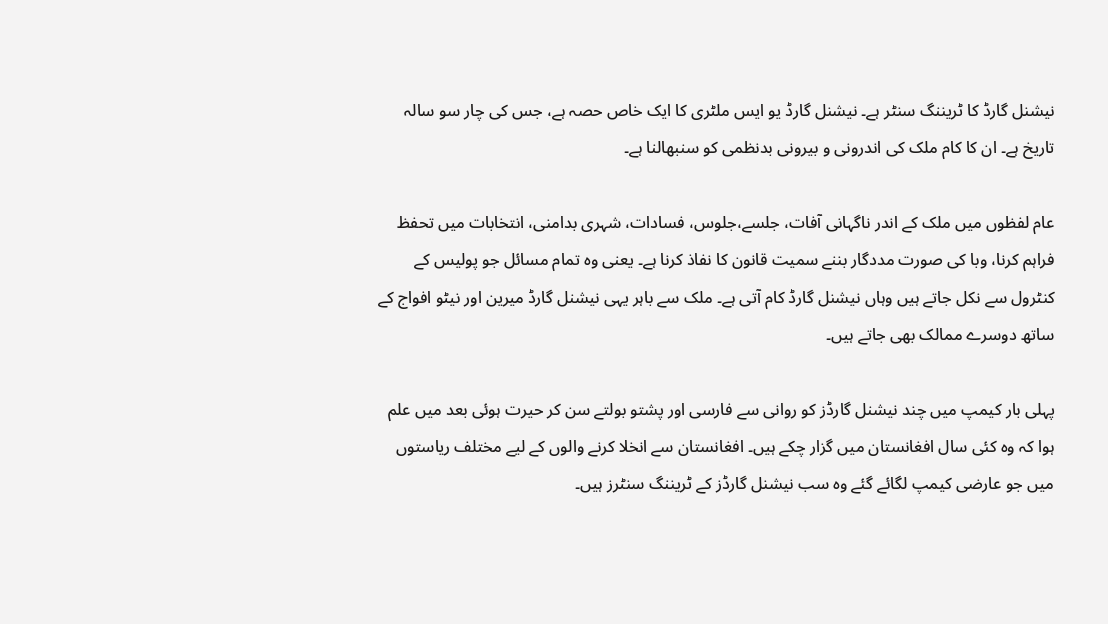نیشنل گارڈ کا ٹریننگ سنٹر ہے۔ نیشنل گارڈ یو ایس ملٹری کا ایک خاص حصہ ہے، جس کی چار سو سالہ تاریخ ہے۔ ان کا کام ملک کی اندرونی و بیرونی بدنظمی کو سنبھالنا ہے۔

عام لفظوں میں ملک کے اندر ناگہانی آفات، جلسے،جلوس، فسادات، شہری بدامنی، انتخابات میں تحفظ فراہم کرنا، وبا کی صورت مددگار بننے سمیت قانون کا نفاذ کرنا ہے۔ یعنی وہ تمام مسائل جو پولیس کے کنٹرول سے نکل جاتے ہیں وہاں نیشنل گارڈ کام آتی ہے۔ ملک سے باہر یہی نیشنل گارڈ میرین اور نیٹو افواج کے ساتھ دوسرے ممالک بھی جاتے ہیں۔

پہلی بار کیمپ میں چند نیشنل گارڈز کو روانی سے فارسی اور پشتو بولتے سن کر حیرت ہوئی بعد میں علم ہوا کہ وہ کئی سال افغانستان میں گزار چکے ہیں۔ افغانستان سے انخلا کرنے والوں کے لیے مختلف ریاستوں میں جو عارضی کیمپ لگائے گئے وہ سب نیشنل گارڈز کے ٹریننگ سنٹرز ہیں۔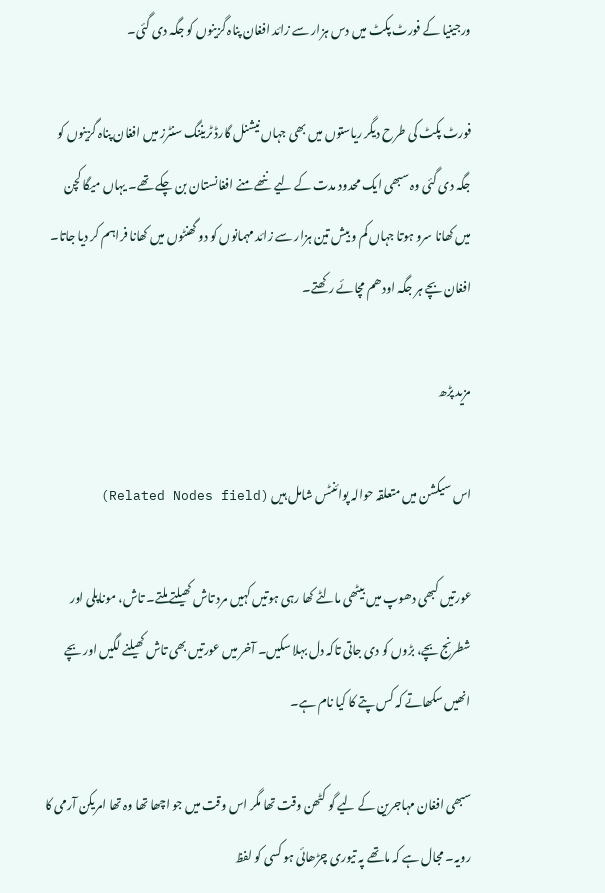ورجینیا کے فورٹ پکٹ میں دس ہزار سے زائد افغان پناہ گزینوں کو جگہ دی گئی۔

فورٹ پکٹ کی طرح دیگر ریاستوں میں بھی جہاں نیشنل گارڈ ٹریننگ سنٹرز میں افغان پناہ گزینوں کو جگہ دی گئی وہ سبھی ایک محدود مدت کے لیے ننھے منے افغانستان بن چکے تھے۔ یہاں میگا کچن میں کھانا سرو ہوتا جہاں کم و بیش تین ہزار سے زائد مہمانوں کو دو گھنٹوں میں کھانا فراہم کر دیا جاتا۔ افغان بچے ہر جگہ اودھم مچائے رکھتے۔

مزید پڑھ

اس سیکشن میں متعلقہ حوالہ پوائنٹس شامل ہیں (Related Nodes field)

عورتیں کبھی دھوپ میں بیٹھی مالٹے کھا رہی ہوتیں کہیں مرد تاش کھیلتے ملتے۔ تاش، موناپلی اور شطرنج بچے، بڑوں کو دی جاتی تاکہ دل بہلا سکیں۔ آخر میں عورتیں بھی تاش کھیلنے لگیں اور بچے انھیں سکھاتے کہ کس پتے کا کیا نام ہے۔

سبھی افغان مہاجرین کے لیے گو کٹھن وقت تھا مگر اس وقت میں جو اچھا تھا وہ تھا امریکن آرمی کا رویہ۔ مجال ہے کہ ماتھے پہ تیوری چڑھائی ہو کسی کو لفظ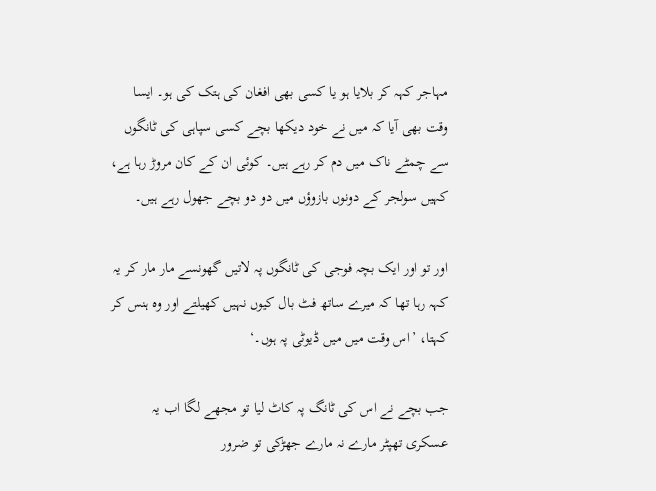مہاجر کہہ کر بلایا ہو یا کسی بھی افغان کی ہتک کی ہو۔ ایسا وقت بھی آیا کہ میں نے خود دیکھا بچے کسی سپاہی کی ٹانگوں سے چمٹے ناک میں دم کر رہے ہیں۔ کوئی ان کے کان مروڑ رہا ہے، کہیں سولجر کے دونوں بازوؤں میں دو دو بچے جھول رہے ہیں۔

اور تو اور ایک بچہ فوجی کی ٹانگوں پہ لاتیں گھونسے مار مار کر یہ کہہ رہا تھا کہ میرے ساتھ فٹ بال کیوں نہیں کھیلتے اور وہ ہنس کر کہتا، ’اس وقت میں میں ڈیوٹی پہ ہوں۔‘

جب بچے نے اس کی ٹانگ پہ کاٹ لیا تو مجھے لگا اب یہ عسکری تھپٹر مارے نہ مارے جھڑکی تو ضرور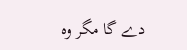دے گا مگر وہ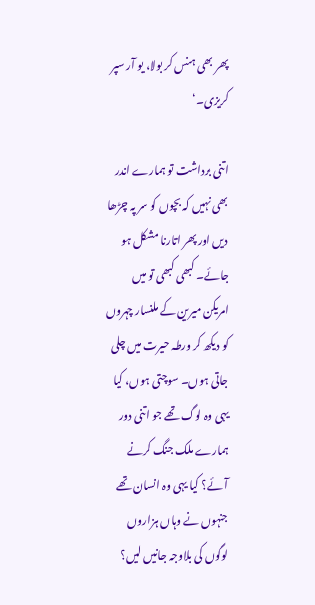پھر بھی ہنس کر بولا، یو آر سپر کریزی۔‘

اتنی برداشت تو ہمارے اندر بھی نہیں کہ بچوں کو سر پہ چڑھا دیں اور پھر اتارنا مشکل ہو جائے۔ کبھی کبھی تو میں امریکن میرین کے ملنسار چہروں کو دیکھ کر ورطہ حیرت میں چلی جاتی ہوں۔ سوچتی ہوں، کیا یہی وہ لوگ تھے جو اتنی دور ہمارے ملک جنگ کرنے آئے؟ کیا یہی وہ انسان تھے جنہوں نے وہاں ہزاروں لوگوں کی بلاوجہ جانیں لیں؟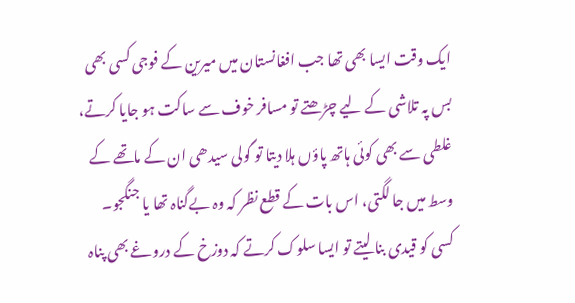ایک وقت ایسا بھی تھا جب افغانستان میں میرین کے فوجی کسی بھی بس پہ تلاشی کے لیے چڑھتے تو مسافر خوف سے ساکت ہو جایا کرتے، غلطی سے بھی کوئی ہاتھ پاؤں ہلا دیتا تو گولی سیدھی ان کے ماتھے کے وسط میں جا لگتی، اس بات کے قطع نظر کہ وہ بےگناہ تھا یا جنگجو۔ کسی کو قیدی بنا لیتے تو ایسا سلوک کرتے کہ دوزخ کے دروغے بھی پناہ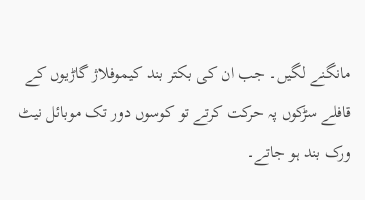مانگنے لگیں۔ جب ان کی بکتر بند کیموفلاژ گاڑیوں کے قافلے سڑکوں پہ حرکت کرتے تو کوسوں دور تک موبائل نیٹ ورک بند ہو جاتے۔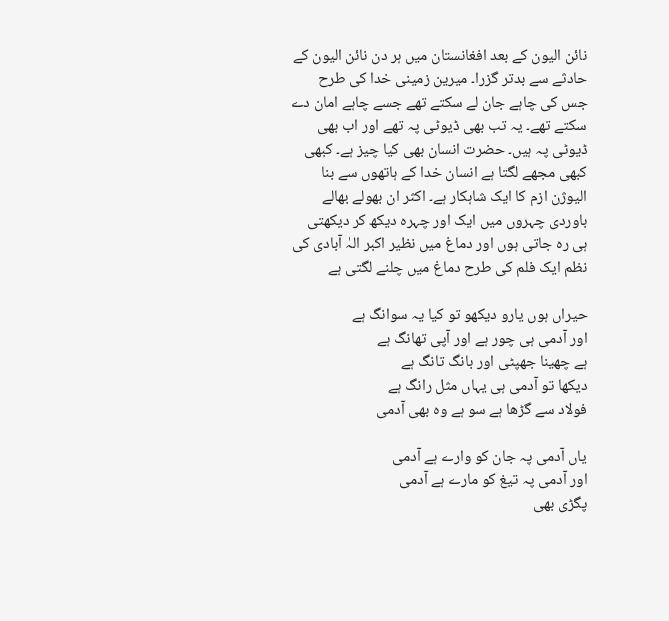نائن الیون کے بعد افغانستان میں ہر دن نائن الیون کے حادثے سے بدتر گزرا۔ میرین زمینی خدا کی طرح جس کی چاہے جان لے سکتے تھے جسے چاہے امان دے سکتے تھے۔ یہ تب بھی ڈیوٹی پہ تھے اور اب بھی ڈیوٹی پہ ہیں۔ حضرت انسان بھی کیا چیز ہے۔ کبھی کبھی مجھے لگتا ہے انسان خدا کے ہاتھوں سے بنا الیوژن ازم کا ایک شاہکار ہے۔ اکثر ان بھولے بھالے باوردی چہروں میں ایک اور چہرہ دیکھ کر دیکھتی ہی رہ جاتی ہوں اور دماغ میں نظیر اکبر الہٰ آبادی کی نظم ایک فلم کی طرح دماغ میں چلنے لگتی ہے

حیراں ہوں یارو دیکھو تو کیا یہ سوانگ ہے
اور آدمی ہی چور ہے اور آپی تھانگ ہے
ہے چھینا جھپٹی اور بانگ تانگ ہے
دیکھا تو آدمی ہی یہاں مثل رانگ ہے
فولاد سے گڑھا ہے سو ہے وہ بھی آدمی

یاں آدمی پہ جان کو وارے ہے آدمی
اور آدمی پہ تیغ کو مارے ہے آدمی
پگڑی بھی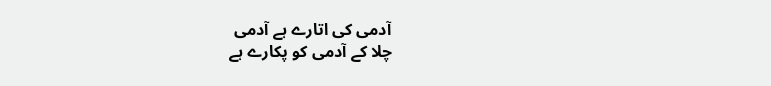آدمی کی اتارے ہے آدمی
چلا کے آدمی کو پکارے ہے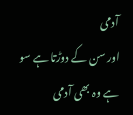آدمی
اور سن کے دوڑتا ہے سو ہے وہ بھی آدمی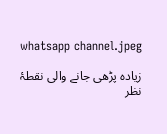whatsapp channel.jpeg

زیادہ پڑھی جانے والی نقطۂ نظر